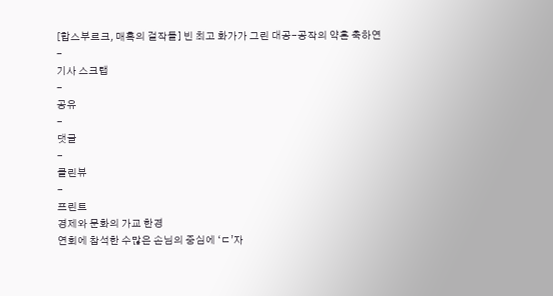[합스부르크, 매혹의 걸작들] 빈 최고 화가가 그린 대공-공작의 약혼 축하연
-
기사 스크랩
-
공유
-
댓글
-
클린뷰
-
프린트
경제와 문화의 가교 한경
연회에 참석한 수많은 손님의 중심에 ‘ㄷ’자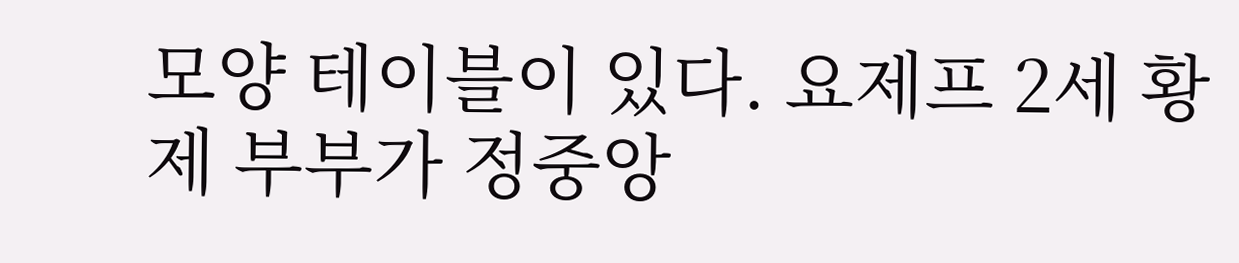모양 테이블이 있다. 요제프 2세 황제 부부가 정중앙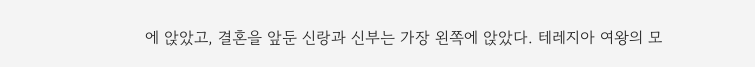에 앉았고, 결혼을 앞둔 신랑과 신부는 가장 왼쪽에 앉았다. 테레지아 여왕의 모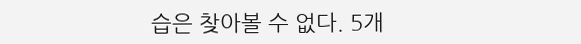습은 찾아볼 수 없다. 5개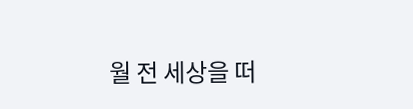월 전 세상을 떠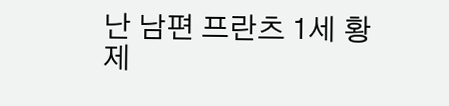난 남편 프란츠 1세 황제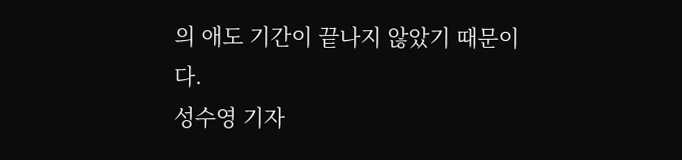의 애도 기간이 끝나지 않았기 때문이다.
성수영 기자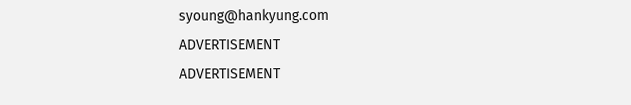syoung@hankyung.com
ADVERTISEMENT
ADVERTISEMENT